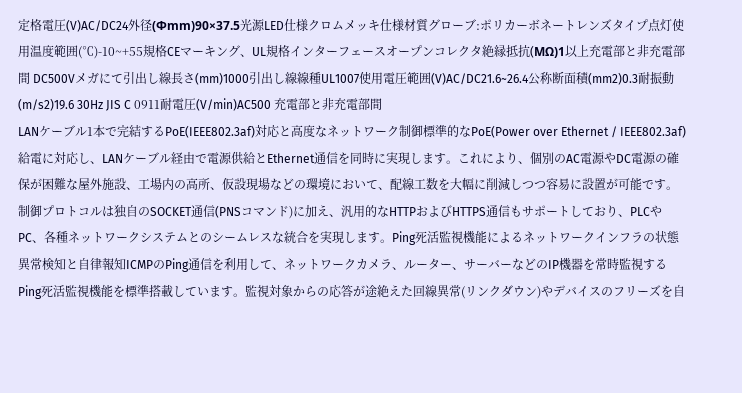定格電圧(V)AC/DC24外径(Φmm)90×37.5光源LED仕様クロムメッキ仕様材質グローブ:ポリカーボネートレンズタイプ点灯使用温度範囲(℃)-10~+55規格CEマーキング、UL規格インターフェースオープンコレクタ絶縁抵抗(MΩ)1以上充電部と非充電部間 DC500Vメガにて引出し線長さ(mm)1000引出し線線種UL1007使用電圧範囲(V)AC/DC21.6~26.4公称断面積(mm2)0.3耐振動(m/s2)19.6 30Hz JIS C 0911耐電圧(V/min)AC500 充電部と非充電部間
LANケーブル1本で完結するPoE(IEEE802.3af)対応と高度なネットワーク制御標準的なPoE(Power over Ethernet / IEEE802.3af)給電に対応し、LANケーブル経由で電源供給とEthernet通信を同時に実現します。これにより、個別のAC電源やDC電源の確保が困難な屋外施設、工場内の高所、仮設現場などの環境において、配線工数を大幅に削減しつつ容易に設置が可能です。制御プロトコルは独自のSOCKET通信(PNSコマンド)に加え、汎用的なHTTPおよびHTTPS通信もサポートしており、PLCやPC、各種ネットワークシステムとのシームレスな統合を実現します。Ping死活監視機能によるネットワークインフラの状態異常検知と自律報知ICMPのPing通信を利用して、ネットワークカメラ、ルーター、サーバーなどのIP機器を常時監視するPing死活監視機能を標準搭載しています。監視対象からの応答が途絶えた回線異常(リンクダウン)やデバイスのフリーズを自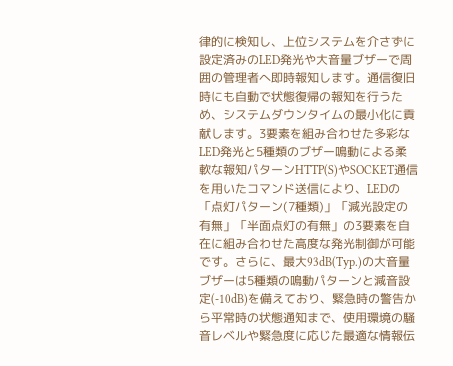律的に検知し、上位システムを介さずに設定済みのLED発光や大音量ブザーで周囲の管理者へ即時報知します。通信復旧時にも自動で状態復帰の報知を行うため、システムダウンタイムの最小化に貢献します。3要素を組み合わせた多彩なLED発光と5種類のブザー鳴動による柔軟な報知パターンHTTP(S)やSOCKET通信を用いたコマンド送信により、LEDの「点灯パターン(7種類)」「減光設定の有無」「半面点灯の有無」の3要素を自在に組み合わせた高度な発光制御が可能です。さらに、最大93dB(Typ.)の大音量ブザーは5種類の鳴動パターンと減音設定(-10dB)を備えており、緊急時の警告から平常時の状態通知まで、使用環境の騒音レベルや緊急度に応じた最適な情報伝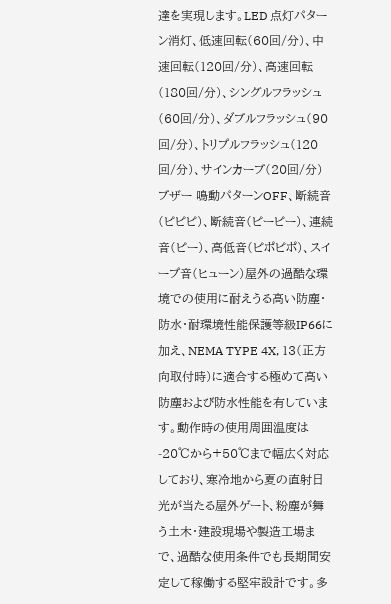達を実現します。LED 点灯パターン消灯、低速回転(60回/分)、中速回転(120回/分)、高速回転(180回/分)、シングルフラッシュ(60回/分)、ダブルフラッシュ(90回/分)、トリプルフラッシュ(120回/分)、サインカーブ(20回/分)ブザー 鳴動パターンOFF、断続音(ピピピ)、断続音(ピーピー)、連続音(ピー)、高低音(ピポピポ)、スイープ音(ヒューン)屋外の過酷な環境での使用に耐えうる高い防塵・防水・耐環境性能保護等級IP66に加え、NEMA TYPE 4X, 13(正方向取付時)に適合する極めて高い防塵および防水性能を有しています。動作時の使用周囲温度は-20℃から+50℃まで幅広く対応しており、寒冷地から夏の直射日光が当たる屋外ゲート、粉塵が舞う土木・建設現場や製造工場まで、過酷な使用条件でも長期間安定して稼働する堅牢設計です。多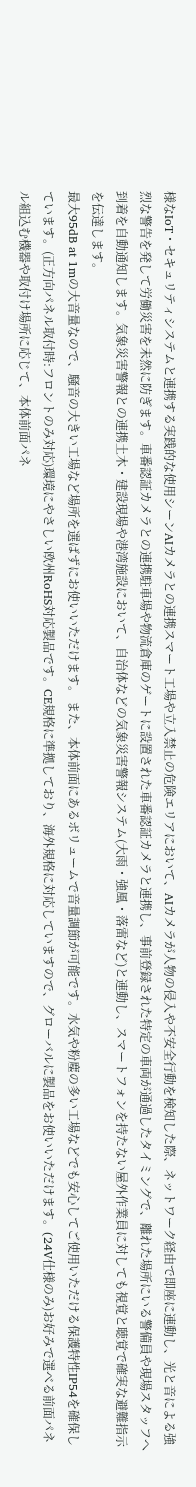様なIoT・セキュリティシステムと連携する実践的な使用シーンAIカメラとの連携スマート工場や立入禁止の危険エリアにおいて、AIカメラが人物の侵入や不安全行動を検知した際、ネットワーク経由で即座に連動し、光と音による強烈な警告を発して労働災害を未然に防ぎます。車番認証カメラとの連携駐車場や物流倉庫のゲートに設置された車番認証カメラと連携し、事前登録された特定の車両が通過したタイミングで、離れた場所にいる警備員や現場スタッフへ到着を自動通知します。気象災害警報との連携土木・建設現場や港湾施設において、自治体などの気象災害警報システム(大雨・強風・落雷など)と連動し、スマートフォンを持たない屋外作業員に対しても視覚と聴覚で確実な避難指示を伝達します。
最大95dB at 1mの大音量なので、騒音の大きい工場など場所を選ばずにお使いいただけます。 また、本体前面にあるボリュームで音量調節が可能です。水気や粉塵の多い工場などでも安心してご使用いただける保護特性IP54を確保しています。(正方向パネル取付時:フロントのみ対応)環境にやさしい欧州RoHS対応製品です。CE規格に準拠しており、海外規格に対応していますので、グローバルに製品をお使いいただけます。(24V仕様のみ)お好みで選べる前面パネル組込む機器や取付け場所に応じて、本体前面パネ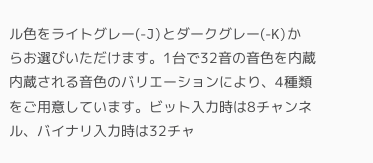ル色をライトグレー(-J)とダークグレー(-K)からお選びいただけます。1台で32音の音色を内蔵内蔵される音色のバリエーションにより、4種類をご用意しています。ビット入力時は8チャンネル、バイナリ入力時は32チャ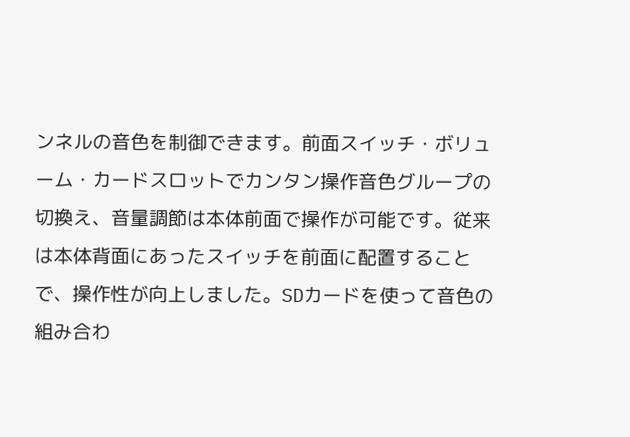ンネルの音色を制御できます。前面スイッチ・ボリューム・カードスロットでカンタン操作音色グループの切換え、音量調節は本体前面で操作が可能です。従来は本体背面にあったスイッチを前面に配置することで、操作性が向上しました。SDカードを使って音色の組み合わ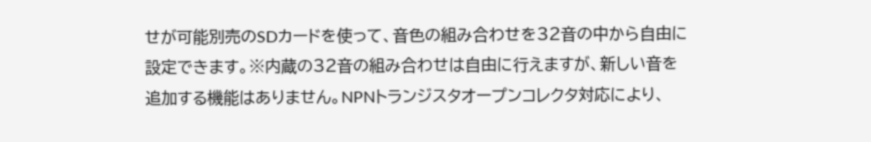せが可能別売のSDカードを使って、音色の組み合わせを32音の中から自由に設定できます。※内蔵の32音の組み合わせは自由に行えますが、新しい音を追加する機能はありません。NPNトランジスタオープンコレクタ対応により、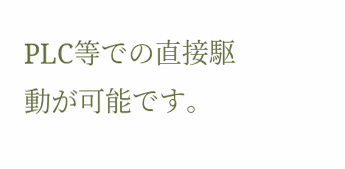PLC等での直接駆動が可能です。